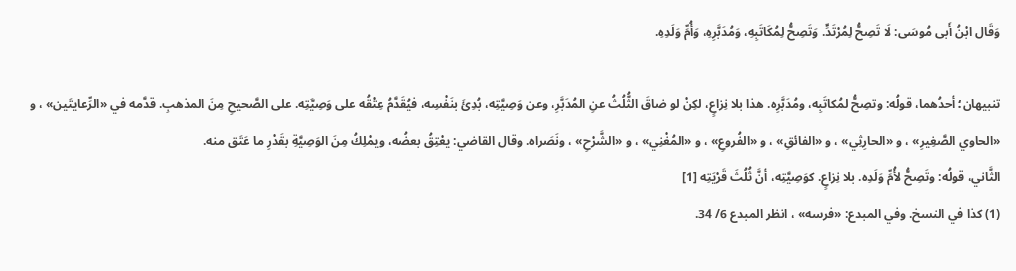وَقَال ابْنُ أَبى مُوسَى: لَا تَصِحُّ لِمُرْتَدٍّ. وَتَصِحُّ لِمُكَاتَبِهِ، وَمُدَبَّرِهِ، وَأُمِّ وَلَدِهِ.

تنبيهان؛ أحدُهما، قولُه: وتصِحُّ لمُكاتَبِه، ومُدَبَّرِه. هذا بلا نِزاعٍ، لكِنْ لو ضاقَ الثُّلُثُ عنِ المُدَبَّرِ، وعن وَصِيَّتِه، بُدِئَ بنَفْسِه، فيُقَدَّمُ عِتْقُه على وَصِيَّتِه. على الصَّحيحِ مِنَ المذهبِ. قدَّمه في «الرِّعايتَين» ، و «الحاوي الصَّغِيرِ» ، و «الحارِثِي» ، و «الفائقِ» ، و «الفُروعِ» ، و «المُغْنِي» ، و «الشَّرْحِ» ، ونَصَراه. وقال القاضي: يعْتِقُ بعضُه، ويمْلِكُ مِنَ الوَصِيَّةِ بقَدْرِ ما عَتَق منه.
الثَّاني، قولُه: وتَصِحُّ لأُمِّ وَلَدِه. بلا نِزاعٍ. كوَصِيَّتِه، أنَّ ثُلُثَ قَرْيَتِه [1]
(1) كذا في النسخ. وفي المبدع: «فرسه» ، انظر المبدع 6/ 34.